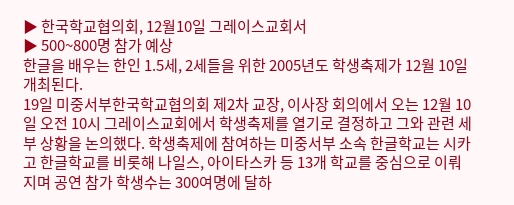▶ 한국학교협의회, 12월10일 그레이스교회서
▶ 500~800명 참가 예상
한글을 배우는 한인 1.5세, 2세들을 위한 2005년도 학생축제가 12월 10일 개최된다.
19일 미중서부한국학교협의회 제2차 교장, 이사장 회의에서 오는 12월 10일 오전 10시 그레이스교회에서 학생축제를 열기로 결정하고 그와 관련 세부 상황을 논의했다. 학생축제에 참여하는 미중서부 소속 한글학교는 시카고 한글학교를 비롯해 나일스, 아이타스카 등 13개 학교를 중심으로 이뤄지며 공연 참가 학생수는 300여명에 달하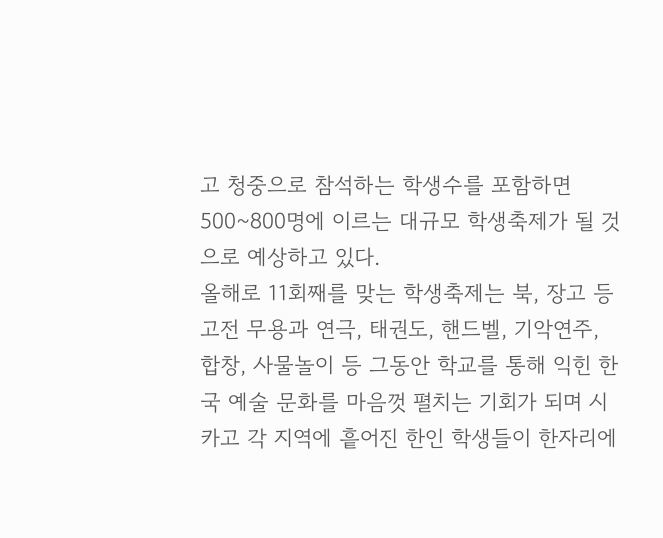고 청중으로 참석하는 학생수를 포함하면 500~800명에 이르는 대규모 학생축제가 될 것으로 예상하고 있다.
올해로 11회째를 맞는 학생축제는 북, 장고 등 고전 무용과 연극, 태권도, 핸드벨, 기악연주, 합창, 사물놀이 등 그동안 학교를 통해 익힌 한국 예술 문화를 마음껏 펼치는 기회가 되며 시카고 각 지역에 흩어진 한인 학생들이 한자리에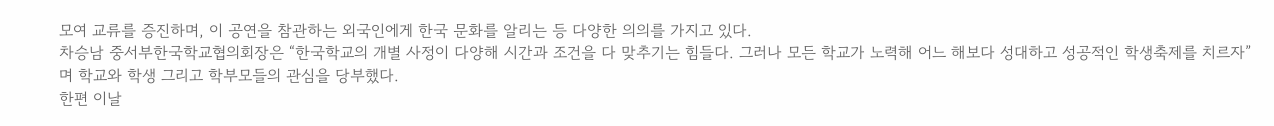모여 교류를 증진하며, 이 공연을 참관하는 외국인에게 한국 문화를 알리는 등 다양한 의의를 가지고 있다.
차승남 중서부한국학교협의회장은 “한국학교의 개별 사정이 다양해 시간과 조건을 다 맞추기는 힘들다. 그러나 모든 학교가 노력해 어느 해보다 성대하고 성공적인 학생축제를 치르자”며 학교와 학생 그리고 학부모들의 관심을 당부했다.
한편 이날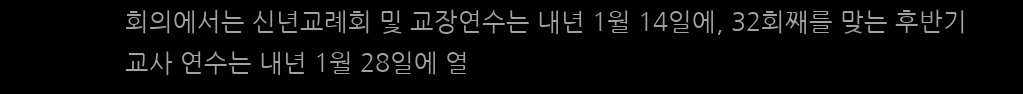회의에서는 신년교례회 및 교장연수는 내년 1월 14일에, 32회째를 맞는 후반기 교사 연수는 내년 1월 28일에 열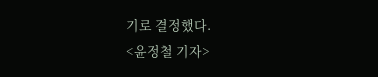기로 결정했다.
<윤정철 기자>